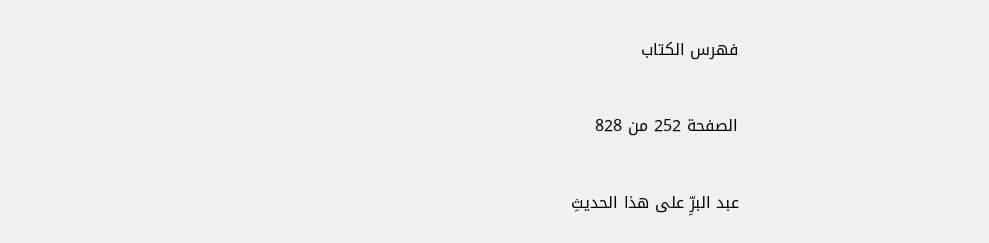فهرس الكتاب

الصفحة 252 من 828

عبد البرِّ على هذا الحديثِ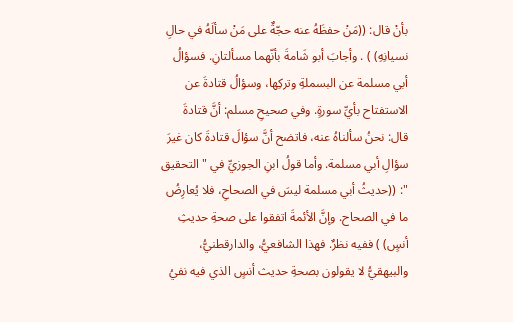بأنْ قال: ((مَنْ حفظَهُ عنه حجّةٌ على مَنْ سألَهُ في حالِ نسيانِهِ) ) . وأجابَ أبو شَامةَ بأنّهما مسألتانِ. فسؤالُ أبي مسلمة عن البسملةِ وتركِها، وسؤالُ قتادةَ عن الاستفتاح بأيِّ سورةٍ. وفي صحيحِ مسلم: أنَّ قتادةَ قال: نحنُ سألناهُ عنه، فاتضح أنَّ سؤالَ قتادةَ كان غيرَ سؤالِ أبي مسلمة. وأما قولُ ابنِ الجوزيِّ في " التحقيق ": ((حديثُ أبي مسلمة ليسَ في الصحاحِ، فلا يُعارِضُ ما في الصحاح. وإنَّ الأئمةَ اتفقوا على صحةِ حديثِ أنسٍ) ) ففيه نظرٌ. فهذا الشافعيُّ، والدارقطنيُّ، والبيهقيُّ لا يقولون بصحةِ حديث أنسٍ الذي فيه نفيُ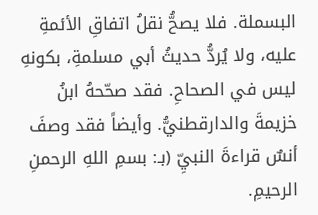البسملة. فلا يصحُّ نقلُ اتفاقِ الأئمةِ عليه، ولا يُردُّ حديثُ أبي مسلمةِ، بكونهِ ليس في الصحاحِ. فقد صحّحهُ ابنُ خزيمةَ والدارقطنيُّ. وأيضاً فقد وصفَ أنسٌ قراءةَ النبيِّ (بـ: بسمِ اللهِ الرحمنِ الرحيمِ.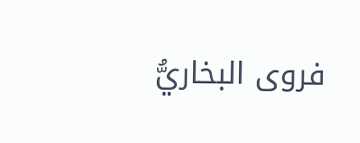فروى البخاريُّ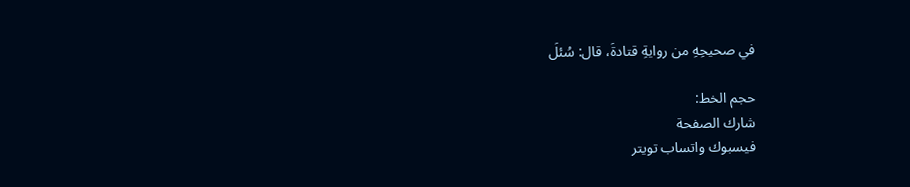في صحيحِهِ من روايةِ قتادةَ، قال: سُئلَ

حجم الخط:
شارك الصفحة
فيسبوك واتساب تويتر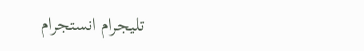تليجرام انستجرام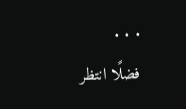. . .
فضلًا انتظر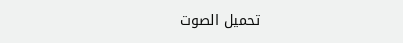تحميل الصوت